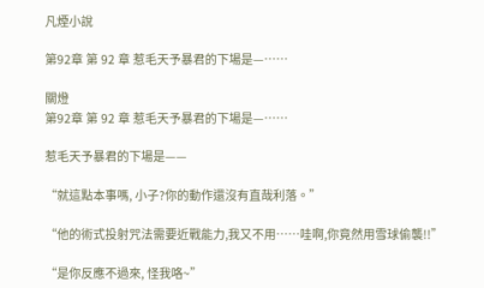凡煙小說

第92章 第 92 章 惹毛天予暴君的下場是—……

關燈
第92章 第 92 章 惹毛天予暴君的下場是—……

惹毛天予暴君的下場是——

“就這點本事嗎, 小子?你的動作還沒有直哉利落。”

“他的術式投射咒法需要近戰能力,我又不用……哇啊,你竟然用雪球偷襲!!”

“是你反應不過來, 怪我咯~”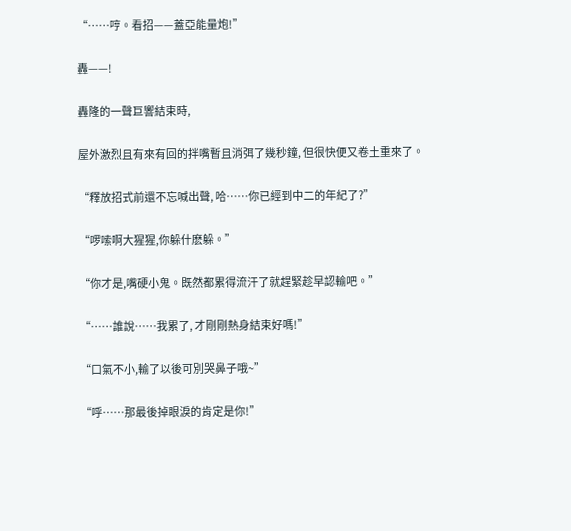“……哼。看招——蓋亞能量炮!”

轟——!

轟隆的一聲巨響結束時,

屋外激烈且有來有回的拌嘴暫且消弭了幾秒鐘, 但很快便又卷土重來了。

“釋放招式前還不忘喊出聲, 哈……你已經到中二的年紀了?”

“啰嗦啊大猩猩,你躲什麽躲。”

“你才是,嘴硬小鬼。既然都累得流汗了就趕緊趁早認輸吧。”

“……誰說……我累了, 才剛剛熱身結束好嗎!”

“口氣不小,輸了以後可別哭鼻子哦~”

“呼……那最後掉眼淚的肯定是你!”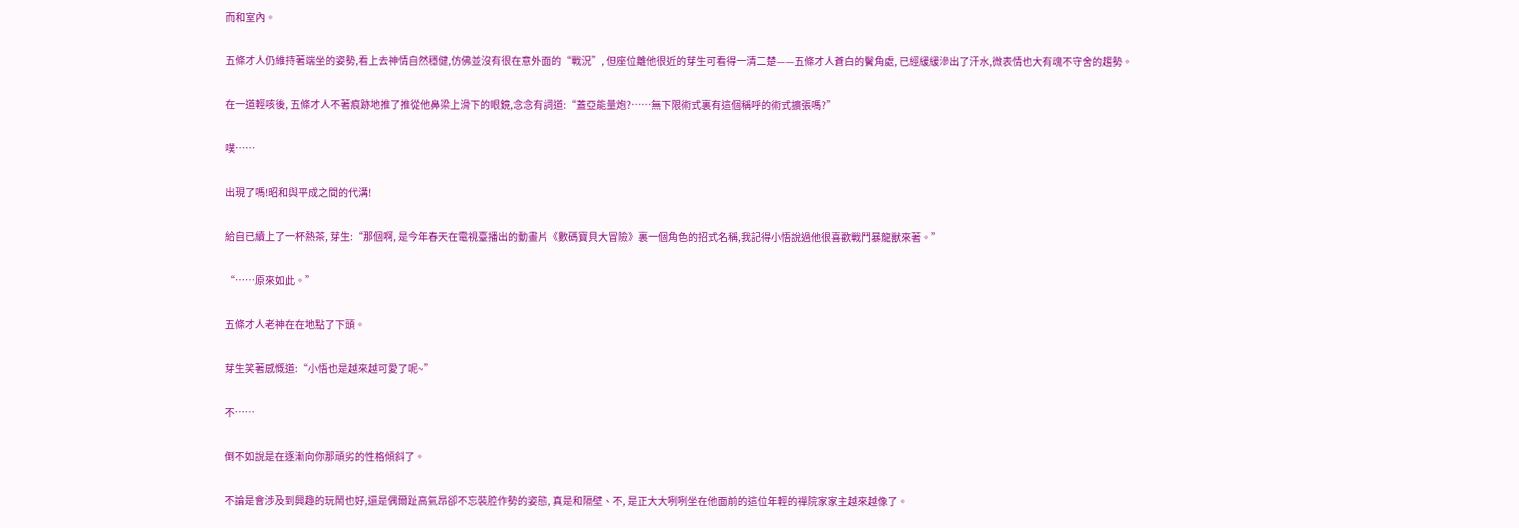而和室內。

五條才人仍維持著端坐的姿勢,看上去神情自然穩健,仿佛並沒有很在意外面的“戰況”, 但座位離他很近的芽生可看得一清二楚——五條才人蒼白的鬢角處, 已經緩緩滲出了汗水,微表情也大有魂不守舍的趨勢。

在一道輕咳後, 五條才人不著痕跡地推了推從他鼻梁上滑下的眼鏡,念念有詞道:“蓋亞能量炮?……無下限術式裏有這個稱呼的術式擴張嗎?”

噗……

出現了嗎!昭和與平成之間的代溝!

給自已續上了一杯熱茶, 芽生:“那個啊, 是今年春天在電視臺播出的動畫片《數碼寶貝大冒險》裏一個角色的招式名稱,我記得小悟說過他很喜歡戰鬥暴龍獸來著。”

“……原來如此。”

五條才人老神在在地點了下頭。

芽生笑著感慨道:“小悟也是越來越可愛了呢~”

不……

倒不如說是在逐漸向你那頑劣的性格傾斜了。

不論是會涉及到興趣的玩鬧也好,還是偶爾趾高氣昂卻不忘裝腔作勢的姿態, 真是和隔壁、不, 是正大大咧咧坐在他面前的這位年輕的禪院家家主越來越像了。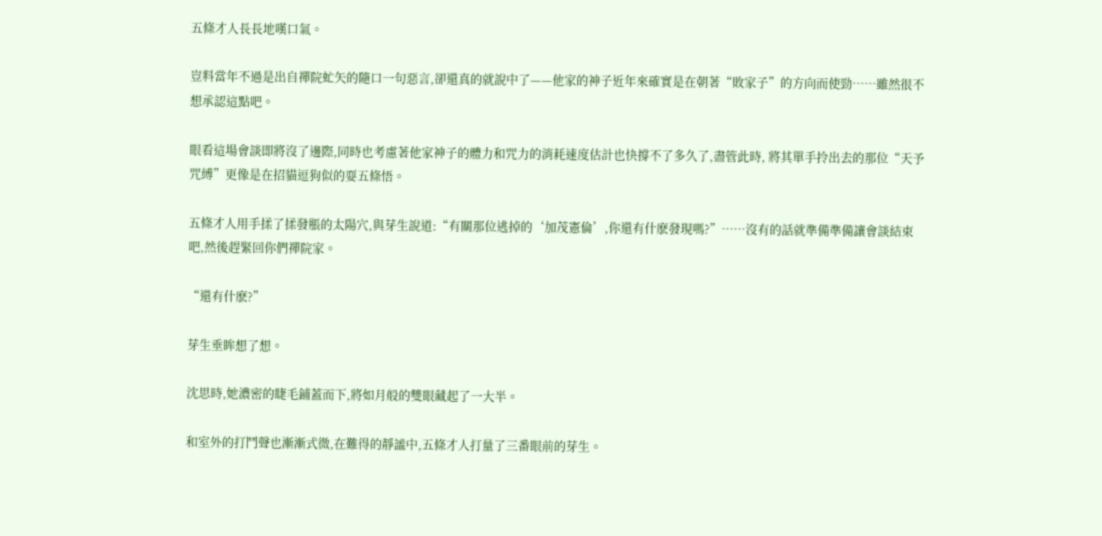五條才人長長地嘆口氣。

豈料當年不過是出自禪院虻矢的隨口一句惡言,卻還真的就說中了——他家的神子近年來確實是在朝著“敗家子”的方向而使勁……雖然很不想承認這點吧。

眼看這場會談即將沒了邊際,同時也考慮著他家神子的體力和咒力的消耗速度估計也快撐不了多久了,盡管此時, 將其單手拎出去的那位“天予咒縛”更像是在招貓逗狗似的耍五條悟。

五條才人用手揉了揉發脹的太陽穴,與芽生說道:“有關那位逃掉的‘加茂憲倫’,你還有什麽發現嗎?”……沒有的話就準備準備讓會談結束吧,然後趕緊回你們禪院家。

“還有什麽?”

芽生垂眸想了想。

沈思時,她濃密的睫毛鋪蓋而下,將如月般的雙眼藏起了一大半。

和室外的打鬥聲也漸漸式微,在難得的靜謐中,五條才人打量了三番眼前的芽生。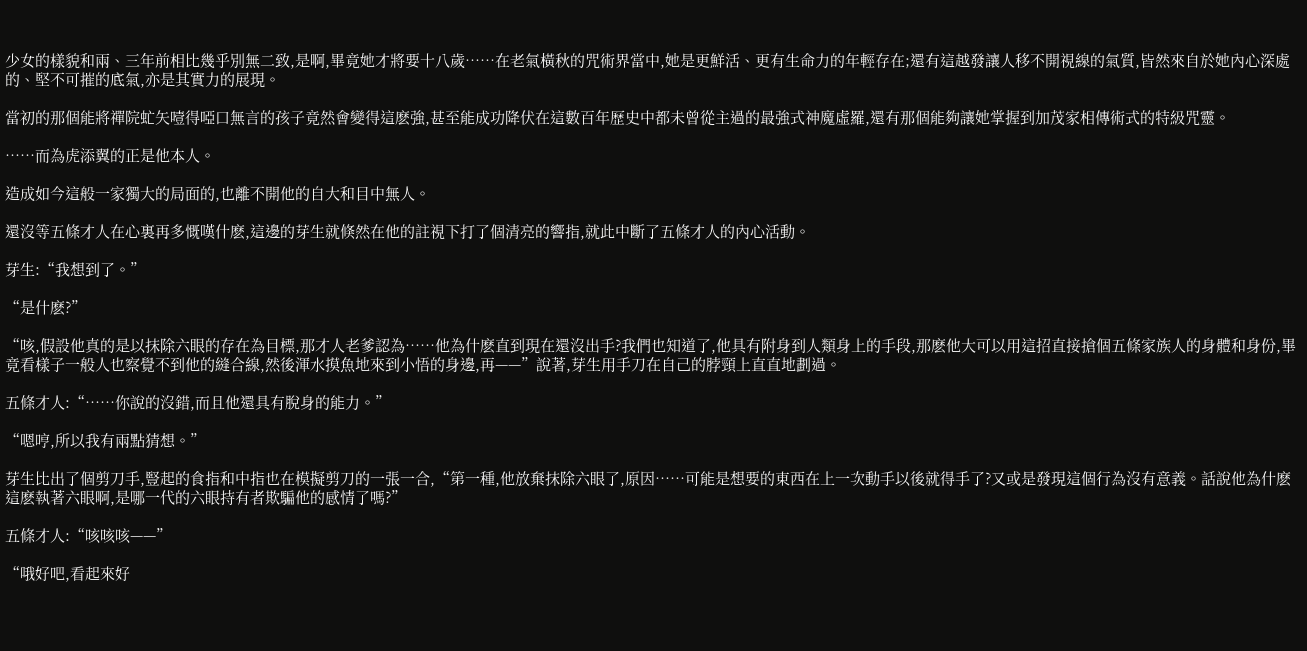少女的樣貌和兩、三年前相比幾乎別無二致,是啊,畢竟她才將要十八歲……在老氣橫秋的咒術界當中,她是更鮮活、更有生命力的年輕存在;還有這越發讓人移不開視線的氣質,皆然來自於她內心深處的、堅不可摧的底氣,亦是其實力的展現。

當初的那個能將禪院虻矢噎得啞口無言的孩子竟然會變得這麽強,甚至能成功降伏在這數百年歷史中都未曾從主過的最強式神魔虛羅,還有那個能夠讓她掌握到加茂家相傳術式的特級咒靈。

……而為虎添翼的正是他本人。

造成如今這般一家獨大的局面的,也離不開他的自大和目中無人。

還沒等五條才人在心裏再多慨嘆什麽,這邊的芽生就倏然在他的註視下打了個清亮的響指,就此中斷了五條才人的內心活動。

芽生:“我想到了。”

“是什麽?”

“咳,假設他真的是以抹除六眼的存在為目標,那才人老爹認為……他為什麽直到現在還沒出手?我們也知道了,他具有附身到人類身上的手段,那麽他大可以用這招直接搶個五條家族人的身體和身份,畢竟看樣子一般人也察覺不到他的縫合線,然後渾水摸魚地來到小悟的身邊,再——”說著,芽生用手刀在自己的脖頸上直直地劃過。

五條才人:“……你說的沒錯,而且他還具有脫身的能力。”

“嗯哼,所以我有兩點猜想。”

芽生比出了個剪刀手,豎起的食指和中指也在模擬剪刀的一張一合,“第一種,他放棄抹除六眼了,原因……可能是想要的東西在上一次動手以後就得手了?又或是發現這個行為沒有意義。話說他為什麽這麽執著六眼啊,是哪一代的六眼持有者欺騙他的感情了嗎?”

五條才人:“咳咳咳——”

“哦好吧,看起來好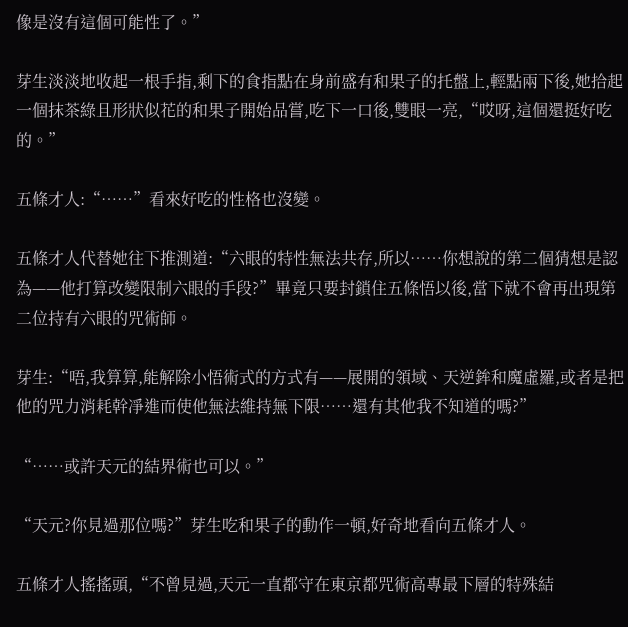像是沒有這個可能性了。”

芽生淡淡地收起一根手指,剩下的食指點在身前盛有和果子的托盤上,輕點兩下後,她拾起一個抹茶綠且形狀似花的和果子開始品嘗,吃下一口後,雙眼一亮,“哎呀,這個還挺好吃的。”

五條才人:“……”看來好吃的性格也沒變。

五條才人代替她往下推測道:“六眼的特性無法共存,所以……你想說的第二個猜想是認為——他打算改變限制六眼的手段?”畢竟只要封鎖住五條悟以後,當下就不會再出現第二位持有六眼的咒術師。

芽生:“唔,我算算,能解除小悟術式的方式有——展開的領域、天逆鉾和魔虛羅,或者是把他的咒力消耗幹凈進而使他無法維持無下限……還有其他我不知道的嗎?”

“……或許天元的結界術也可以。”

“天元?你見過那位嗎?”芽生吃和果子的動作一頓,好奇地看向五條才人。

五條才人搖搖頭,“不曾見過,天元一直都守在東京都咒術高專最下層的特殊結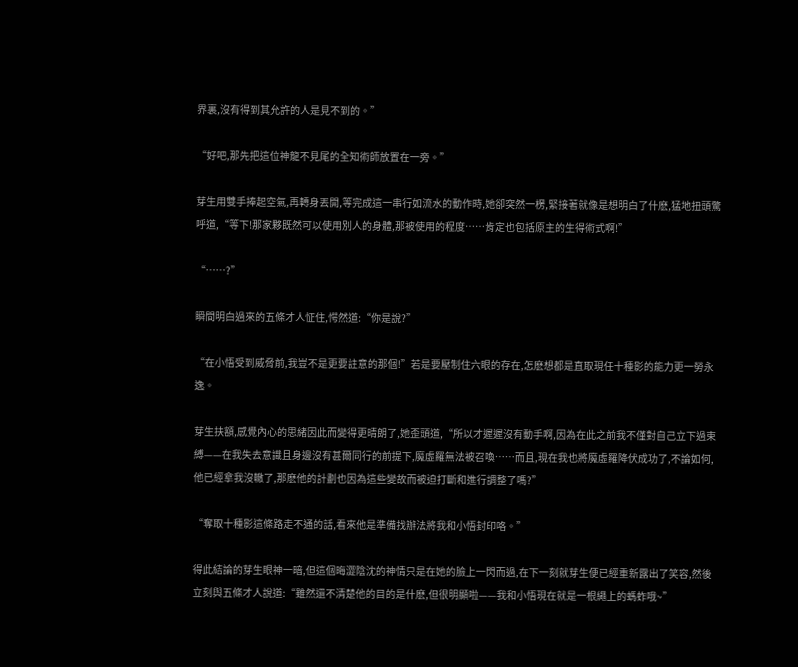界裏,沒有得到其允許的人是見不到的。”

“好吧,那先把這位神龍不見尾的全知術師放置在一旁。”

芽生用雙手捧起空氣,再轉身丟開,等完成這一串行如流水的動作時,她卻突然一楞,緊接著就像是想明白了什麽,猛地扭頭驚呼道,“等下!那家夥既然可以使用別人的身體,那被使用的程度……肯定也包括原主的生得術式啊!”

“……?”

瞬間明白過來的五條才人怔住,愕然道:“你是說?”

“在小悟受到威脅前,我豈不是更要註意的那個!”若是要壓制住六眼的存在,怎麽想都是直取現任十種影的能力更一勞永逸。

芽生扶額,感覺內心的思緒因此而變得更晴朗了,她歪頭道,“所以才遲遲沒有動手啊,因為在此之前我不僅對自己立下過束縛——在我失去意識且身邊沒有甚爾同行的前提下,魔虛羅無法被召喚……而且,現在我也將魔虛羅降伏成功了,不論如何,他已經拿我沒轍了,那麽他的計劃也因為這些變故而被迫打斷和進行調整了嗎?”

“奪取十種影這條路走不通的話,看來他是準備找辦法將我和小悟封印咯。”

得此結論的芽生眼神一暗,但這個晦澀陰沈的神情只是在她的臉上一閃而過,在下一刻就芽生便已經重新露出了笑容,然後立刻與五條才人說道:“雖然還不清楚他的目的是什麽,但很明顯啦——我和小悟現在就是一根繩上的螞蚱哦~”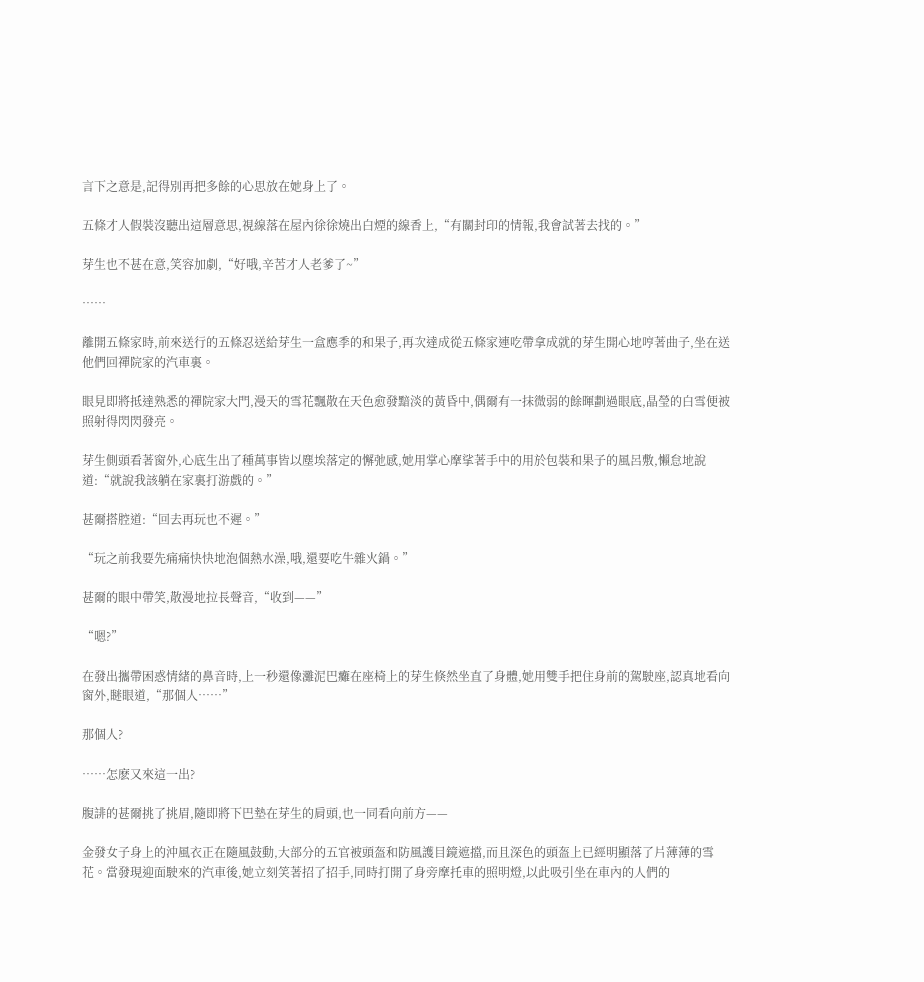言下之意是,記得別再把多餘的心思放在她身上了。

五條才人假裝沒聽出這層意思,視線落在屋內徐徐燒出白煙的線香上,“有關封印的情報,我會試著去找的。”

芽生也不甚在意,笑容加劇,“好哦,辛苦才人老爹了~”

……

離開五條家時,前來送行的五條忍送給芽生一盒應季的和果子,再次達成從五條家連吃帶拿成就的芽生開心地哼著曲子,坐在送他們回禪院家的汽車裏。

眼見即將抵達熟悉的禪院家大門,漫天的雪花飄散在天色愈發黯淡的黃昏中,偶爾有一抹微弱的餘暉劃過眼底,晶瑩的白雪便被照射得閃閃發亮。

芽生側頭看著窗外,心底生出了種萬事皆以塵埃落定的懈弛感,她用掌心摩挲著手中的用於包裝和果子的風呂敷,懶怠地說道:“就說我該躺在家裏打游戲的。”

甚爾搭腔道:“回去再玩也不遲。”

“玩之前我要先痛痛快快地泡個熱水澡,哦,還要吃牛雜火鍋。”

甚爾的眼中帶笑,散漫地拉長聲音,“收到——”

“嗯?”

在發出攜帶困惑情緒的鼻音時,上一秒還像灘泥巴癱在座椅上的芽生倏然坐直了身體,她用雙手把住身前的駕駛座,認真地看向窗外,瞇眼道,“那個人……”

那個人?

……怎麽又來這一出?

腹誹的甚爾挑了挑眉,隨即將下巴墊在芽生的肩頭,也一同看向前方——

金發女子身上的沖風衣正在隨風鼓動,大部分的五官被頭盔和防風護目鏡遮擋,而且深色的頭盔上已經明顯落了片薄薄的雪花。當發現迎面駛來的汽車後,她立刻笑著招了招手,同時打開了身旁摩托車的照明燈,以此吸引坐在車內的人們的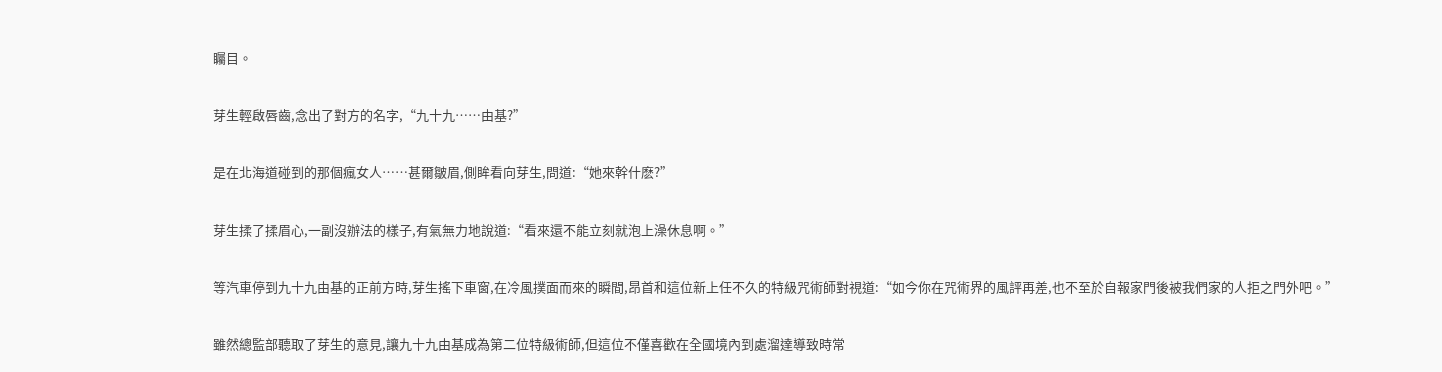矚目。

芽生輕啟唇齒,念出了對方的名字,“九十九……由基?”

是在北海道碰到的那個瘋女人……甚爾皺眉,側眸看向芽生,問道:“她來幹什麽?”

芽生揉了揉眉心,一副沒辦法的樣子,有氣無力地說道:“看來還不能立刻就泡上澡休息啊。”

等汽車停到九十九由基的正前方時,芽生搖下車窗,在冷風撲面而來的瞬間,昂首和這位新上任不久的特級咒術師對視道:“如今你在咒術界的風評再差,也不至於自報家門後被我們家的人拒之門外吧。”

雖然總監部聽取了芽生的意見,讓九十九由基成為第二位特級術師,但這位不僅喜歡在全國境內到處溜達導致時常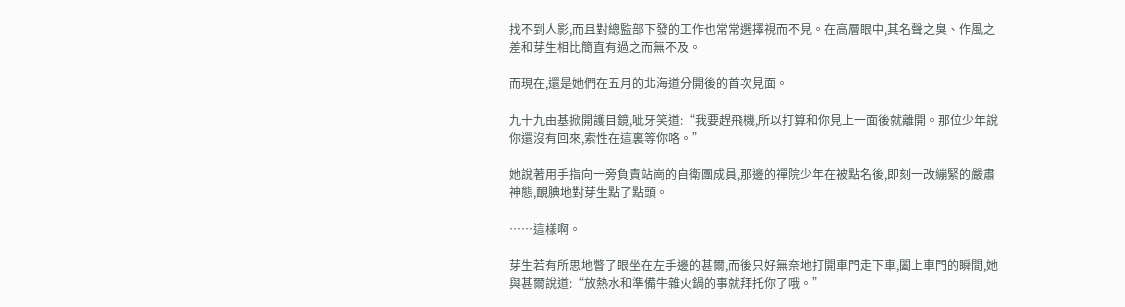找不到人影,而且對總監部下發的工作也常常選擇視而不見。在高層眼中,其名聲之臭、作風之差和芽生相比簡直有過之而無不及。

而現在,還是她們在五月的北海道分開後的首次見面。

九十九由基掀開護目鏡,呲牙笑道:“我要趕飛機,所以打算和你見上一面後就離開。那位少年說你還沒有回來,索性在這裏等你咯。”

她說著用手指向一旁負責站崗的自衛團成員,那邊的禪院少年在被點名後,即刻一改繃緊的嚴肅神態,靦腆地對芽生點了點頭。

……這樣啊。

芽生若有所思地瞥了眼坐在左手邊的甚爾,而後只好無奈地打開車門走下車,闔上車門的瞬間,她與甚爾說道:“放熱水和準備牛雜火鍋的事就拜托你了哦。”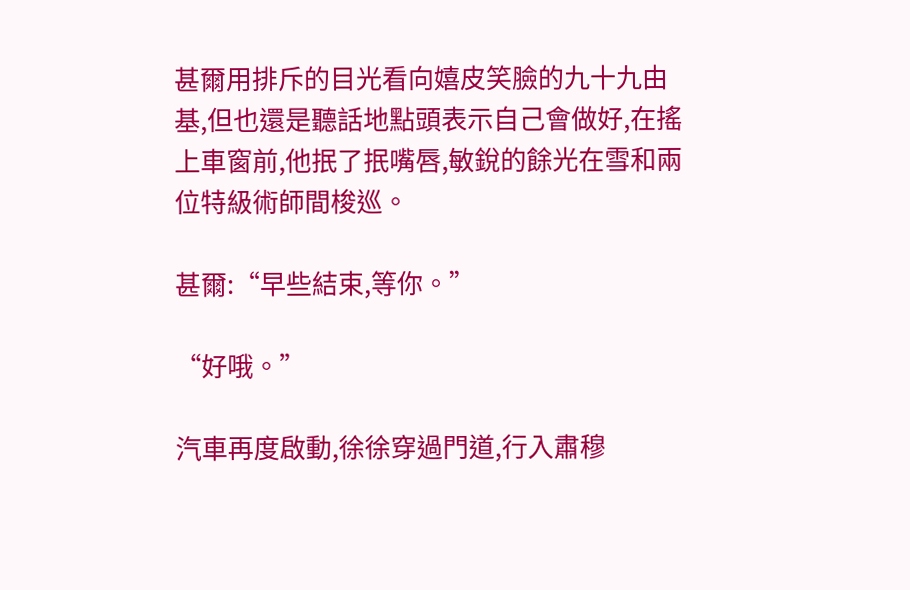甚爾用排斥的目光看向嬉皮笑臉的九十九由基,但也還是聽話地點頭表示自己會做好,在搖上車窗前,他抿了抿嘴唇,敏銳的餘光在雪和兩位特級術師間梭巡。

甚爾:“早些結束,等你。”

“好哦。”

汽車再度啟動,徐徐穿過門道,行入肅穆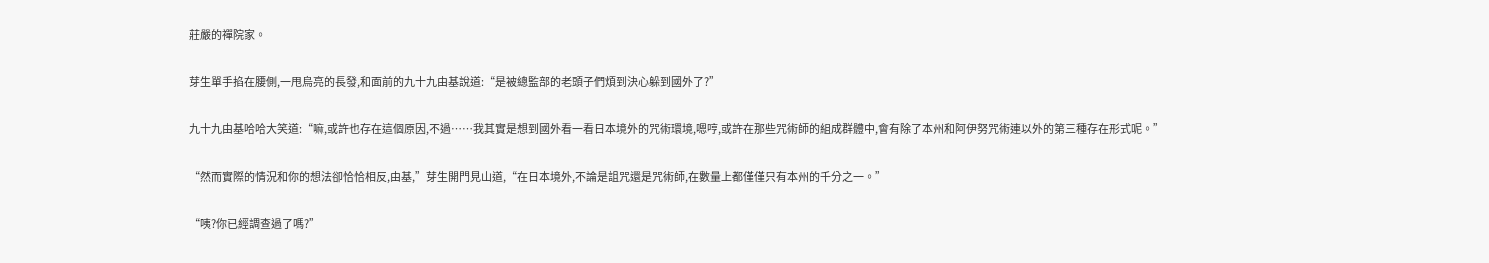莊嚴的禪院家。

芽生單手掐在腰側,一甩烏亮的長發,和面前的九十九由基說道:“是被總監部的老頭子們煩到決心躲到國外了?”

九十九由基哈哈大笑道:“嘛,或許也存在這個原因,不過……我其實是想到國外看一看日本境外的咒術環境,嗯哼,或許在那些咒術師的組成群體中,會有除了本州和阿伊努咒術連以外的第三種存在形式呢。”

“然而實際的情況和你的想法卻恰恰相反,由基,”芽生開門見山道,“在日本境外,不論是詛咒還是咒術師,在數量上都僅僅只有本州的千分之一。”

“咦?你已經調查過了嗎?”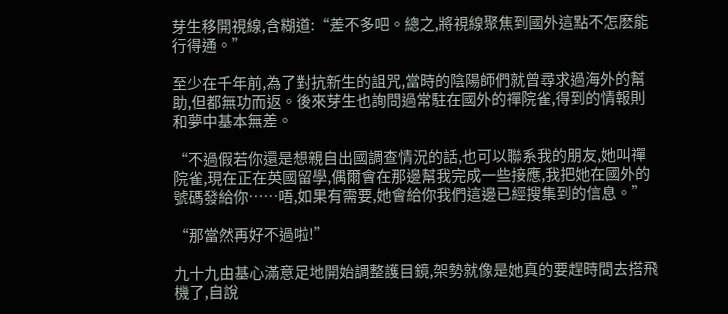芽生移開視線,含糊道:“差不多吧。總之,將視線聚焦到國外這點不怎麽能行得通。”

至少在千年前,為了對抗新生的詛咒,當時的陰陽師們就曾尋求過海外的幫助,但都無功而返。後來芽生也詢問過常駐在國外的禪院雀,得到的情報則和夢中基本無差。

“不過假若你還是想親自出國調查情況的話,也可以聯系我的朋友,她叫禪院雀,現在正在英國留學,偶爾會在那邊幫我完成一些接應,我把她在國外的號碼發給你……唔,如果有需要,她會給你我們這邊已經搜集到的信息。”

“那當然再好不過啦!”

九十九由基心滿意足地開始調整護目鏡,架勢就像是她真的要趕時間去搭飛機了,自說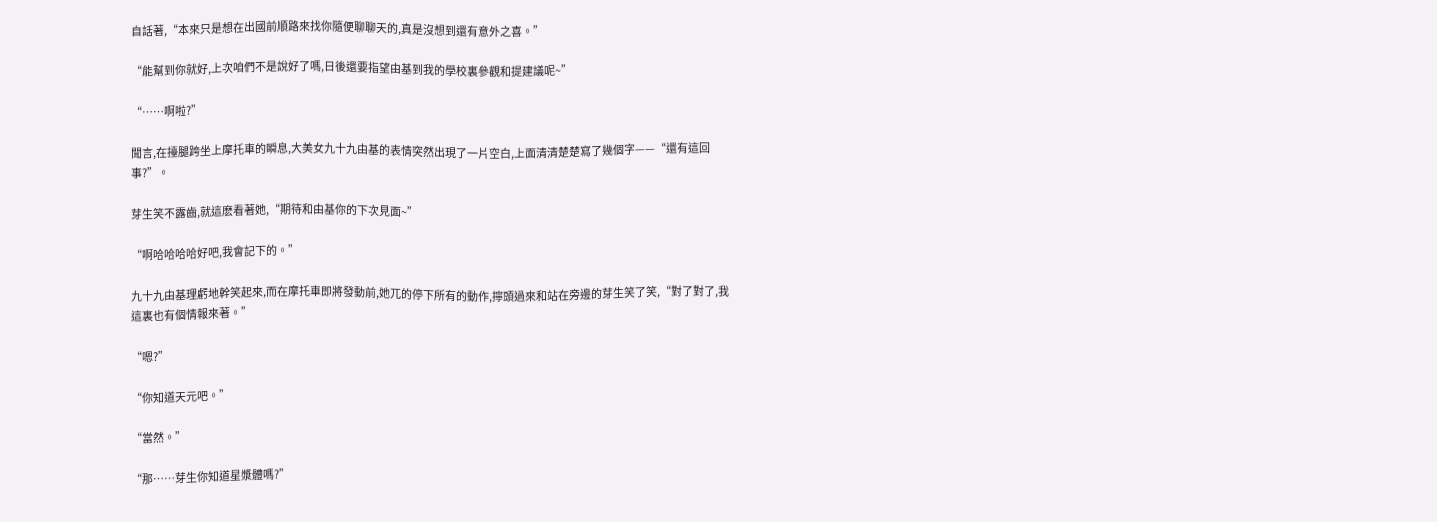自話著,“本來只是想在出國前順路來找你隨便聊聊天的,真是沒想到還有意外之喜。”

“能幫到你就好,上次咱們不是說好了嗎,日後還要指望由基到我的學校裏參觀和提建議呢~”

“……啊啦?”

聞言,在擡腿跨坐上摩托車的瞬息,大美女九十九由基的表情突然出現了一片空白,上面清清楚楚寫了幾個字——“還有這回事?”。

芽生笑不露齒,就這麽看著她,“期待和由基你的下次見面~”

“啊哈哈哈哈好吧,我會記下的。”

九十九由基理虧地幹笑起來,而在摩托車即將發動前,她兀的停下所有的動作,擰頭過來和站在旁邊的芽生笑了笑,“對了對了,我這裏也有個情報來著。”

“嗯?”

“你知道天元吧。”

“當然。”

“那……芽生你知道星漿體嗎?”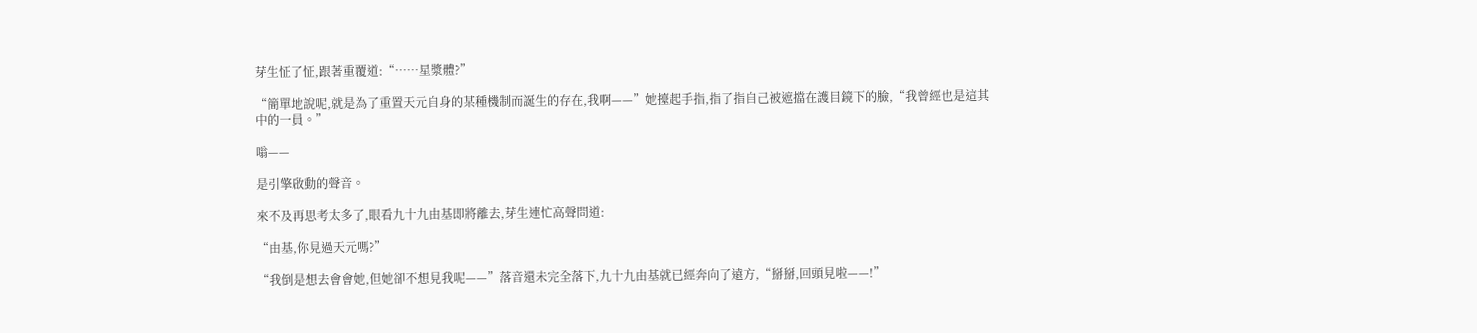芽生怔了怔,跟著重覆道:“……星漿體?”

“簡單地說呢,就是為了重置天元自身的某種機制而誕生的存在,我啊——”她擡起手指,指了指自己被遮擋在護目鏡下的臉,“我曾經也是這其中的一員。”

嗡——

是引擎啟動的聲音。

來不及再思考太多了,眼看九十九由基即將離去,芽生連忙高聲問道:

“由基,你見過天元嗎?”

“我倒是想去會會她,但她卻不想見我呢——”落音還未完全落下,九十九由基就已經奔向了遠方,“掰掰,回頭見啦——!”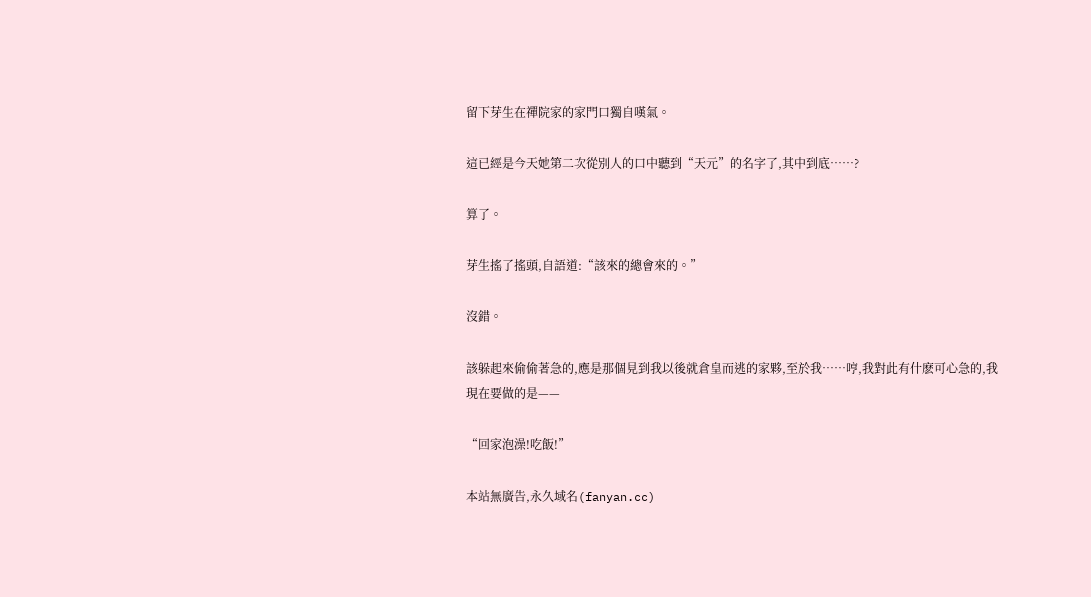留下芽生在禪院家的家門口獨自嘆氣。

這已經是今天她第二次從別人的口中聽到“天元”的名字了,其中到底……?

算了。

芽生搖了搖頭,自語道:“該來的總會來的。”

沒錯。

該躲起來偷偷著急的,應是那個見到我以後就倉皇而逃的家夥,至於我……哼,我對此有什麽可心急的,我現在要做的是——

“回家泡澡!吃飯!”

本站無廣告,永久域名(fanyan.cc)